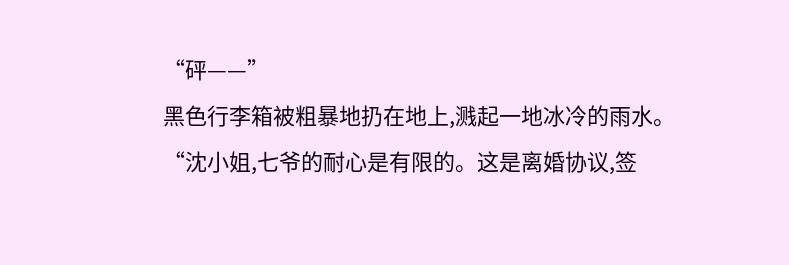“砰——”
黑色行李箱被粗暴地扔在地上,溅起一地冰冷的雨水。
“沈小姐,七爷的耐心是有限的。这是离婚协议,签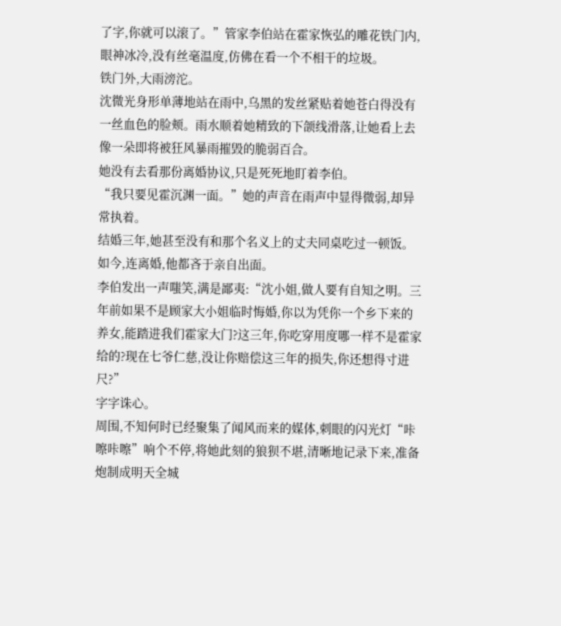了字,你就可以滚了。”管家李伯站在霍家恢弘的雕花铁门内,眼神冰冷,没有丝毫温度,仿佛在看一个不相干的垃圾。
铁门外,大雨滂沱。
沈微光身形单薄地站在雨中,乌黑的发丝紧贴着她苍白得没有一丝血色的脸颊。雨水顺着她精致的下颌线滑落,让她看上去像一朵即将被狂风暴雨摧毁的脆弱百合。
她没有去看那份离婚协议,只是死死地盯着李伯。
“我只要见霍沉渊一面。”她的声音在雨声中显得微弱,却异常执着。
结婚三年,她甚至没有和那个名义上的丈夫同桌吃过一顿饭。如今,连离婚,他都吝于亲自出面。
李伯发出一声嗤笑,满是鄙夷:“沈小姐,做人要有自知之明。三年前如果不是顾家大小姐临时悔婚,你以为凭你一个乡下来的养女,能踏进我们霍家大门?这三年,你吃穿用度哪一样不是霍家给的?现在七爷仁慈,没让你赔偿这三年的损失,你还想得寸进尺?”
字字诛心。
周围,不知何时已经聚集了闻风而来的媒体,刺眼的闪光灯“咔嚓咔嚓”响个不停,将她此刻的狼狈不堪,清晰地记录下来,准备炮制成明天全城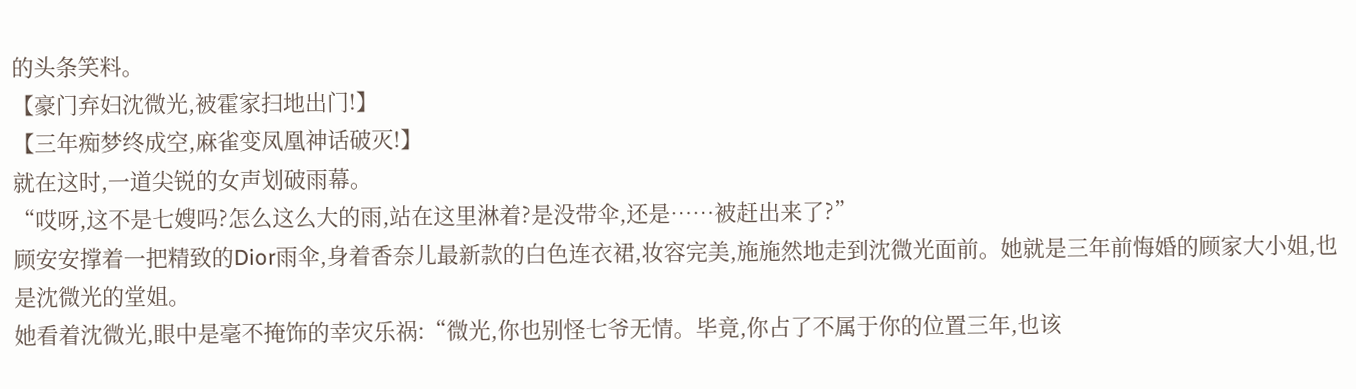的头条笑料。
【豪门弃妇沈微光,被霍家扫地出门!】
【三年痴梦终成空,麻雀变凤凰神话破灭!】
就在这时,一道尖锐的女声划破雨幕。
“哎呀,这不是七嫂吗?怎么这么大的雨,站在这里淋着?是没带伞,还是……被赶出来了?”
顾安安撑着一把精致的Dior雨伞,身着香奈儿最新款的白色连衣裙,妆容完美,施施然地走到沈微光面前。她就是三年前悔婚的顾家大小姐,也是沈微光的堂姐。
她看着沈微光,眼中是毫不掩饰的幸灾乐祸:“微光,你也别怪七爷无情。毕竟,你占了不属于你的位置三年,也该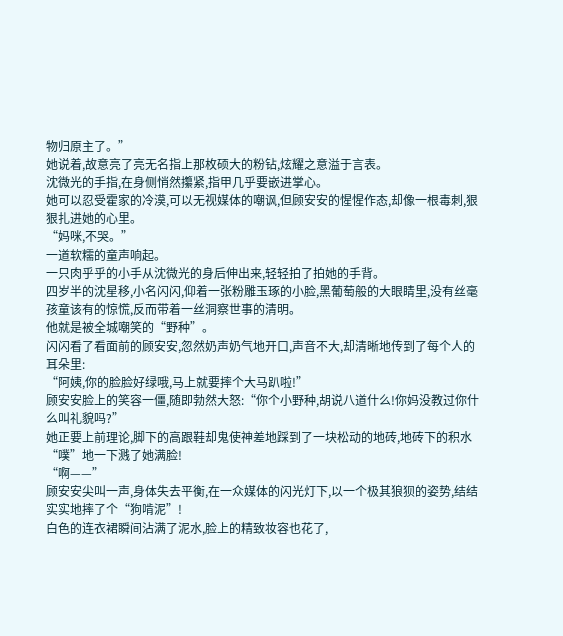物归原主了。”
她说着,故意亮了亮无名指上那枚硕大的粉钻,炫耀之意溢于言表。
沈微光的手指,在身侧悄然攥紧,指甲几乎要嵌进掌心。
她可以忍受霍家的冷漠,可以无视媒体的嘲讽,但顾安安的惺惺作态,却像一根毒刺,狠狠扎进她的心里。
“妈咪,不哭。”
一道软糯的童声响起。
一只肉乎乎的小手从沈微光的身后伸出来,轻轻拍了拍她的手背。
四岁半的沈星移,小名闪闪,仰着一张粉雕玉琢的小脸,黑葡萄般的大眼睛里,没有丝毫孩童该有的惊慌,反而带着一丝洞察世事的清明。
他就是被全城嘲笑的“野种”。
闪闪看了看面前的顾安安,忽然奶声奶气地开口,声音不大,却清晰地传到了每个人的耳朵里:
“阿姨,你的脸脸好绿哦,马上就要摔个大马趴啦!”
顾安安脸上的笑容一僵,随即勃然大怒:“你个小野种,胡说八道什么!你妈没教过你什么叫礼貌吗?”
她正要上前理论,脚下的高跟鞋却鬼使神差地踩到了一块松动的地砖,地砖下的积水“噗”地一下溅了她满脸!
“啊——”
顾安安尖叫一声,身体失去平衡,在一众媒体的闪光灯下,以一个极其狼狈的姿势,结结实实地摔了个“狗啃泥”!
白色的连衣裙瞬间沾满了泥水,脸上的精致妆容也花了,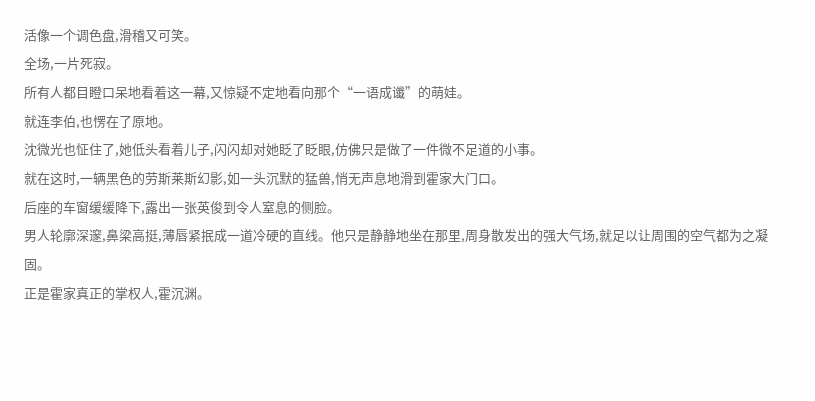活像一个调色盘,滑稽又可笑。
全场,一片死寂。
所有人都目瞪口呆地看着这一幕,又惊疑不定地看向那个“一语成谶”的萌娃。
就连李伯,也愣在了原地。
沈微光也怔住了,她低头看着儿子,闪闪却对她眨了眨眼,仿佛只是做了一件微不足道的小事。
就在这时,一辆黑色的劳斯莱斯幻影,如一头沉默的猛兽,悄无声息地滑到霍家大门口。
后座的车窗缓缓降下,露出一张英俊到令人窒息的侧脸。
男人轮廓深邃,鼻梁高挺,薄唇紧抿成一道冷硬的直线。他只是静静地坐在那里,周身散发出的强大气场,就足以让周围的空气都为之凝固。
正是霍家真正的掌权人,霍沉渊。